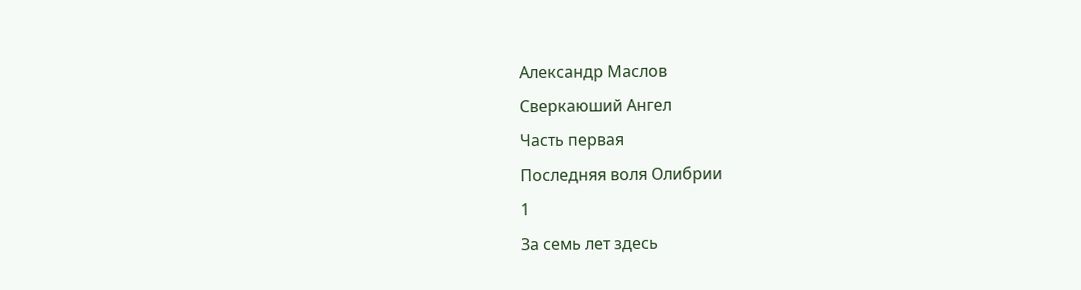Александр Маслов
Сверкаюший Ангел
Часть первая
Последняя воля Олибрии
1
За семь лет здесь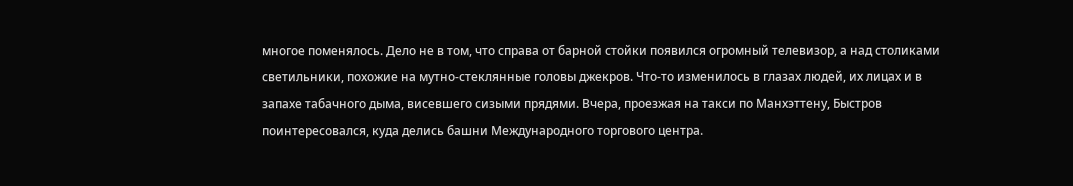многое поменялось. Дело не в том, что справа от барной стойки появился огромный телевизор, а над столиками светильники, похожие на мутно-стеклянные головы джекров. Что-то изменилось в глазах людей, их лицах и в запахе табачного дыма, висевшего сизыми прядями. Вчера, проезжая на такси по Манхэттену, Быстров поинтересовался, куда делись башни Международного торгового центра.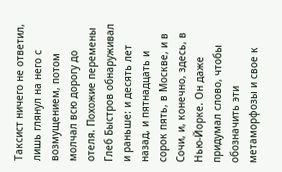Таксист ничего не ответил, лишь глянул на него с возмущением, потом молчал всю дорогу до отеля. Похожие перемены Глеб Быстров обнаруживал и раньше: и десять лет назад, и пятнадцать и сорок пять, в Москве, и в Сочи, и, конечно, здесь, в Нью-Йорке. Он даже придумал слово, чтобы обозначить эти метаморфозы и свое к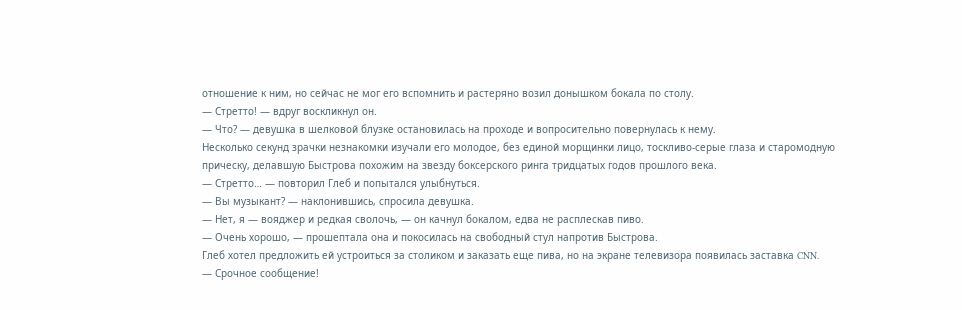отношение к ним, но сейчас не мог его вспомнить и растеряно возил донышком бокала по столу.
— Стретто! — вдруг воскликнул он.
— Что? — девушка в шелковой блузке остановилась на проходе и вопросительно повернулась к нему.
Несколько секунд зрачки незнакомки изучали его молодое, без единой морщинки лицо, тоскливо-серые глаза и старомодную прическу, делавшую Быстрова похожим на звезду боксерского ринга тридцатых годов прошлого века.
— Стретто… — повторил Глеб и попытался улыбнуться.
— Вы музыкант? — наклонившись, спросила девушка.
— Нет, я — вояджер и редкая сволочь, — он качнул бокалом, едва не расплескав пиво.
— Очень хорошо, — прошептала она и покосилась на свободный стул напротив Быстрова.
Глеб хотел предложить ей устроиться за столиком и заказать еще пива, но на экране телевизора появилась заставка CNN.
— Срочное сообщение!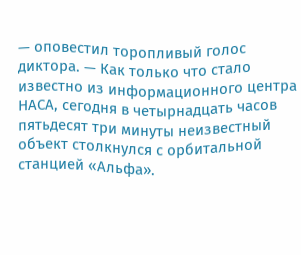— оповестил торопливый голос диктора. — Как только что стало известно из информационного центра НАСА, сегодня в четырнадцать часов пятьдесят три минуты неизвестный объект столкнулся с орбитальной станцией «Альфа».